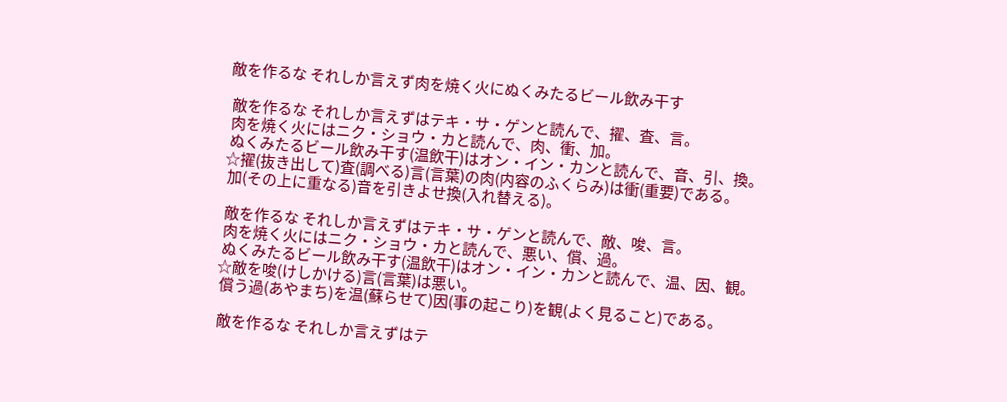敵を作るな それしか言えず肉を焼く火にぬくみたるビール飲み干す

 敵を作るな それしか言えずはテキ・サ・ゲンと読んで、擢、査、言。
 肉を焼く火にはニク・ショウ・カと読んで、肉、衝、加。
 ぬくみたるビール飲み干す(温飲干)はオン・イン・カンと読んで、音、引、換。
☆擢(抜き出して)査(調べる)言(言葉)の肉(内容のふくらみ)は衝(重要)である。
 加(その上に重なる)音を引きよせ換(入れ替える)。

 敵を作るな それしか言えずはテキ・サ・ゲンと読んで、敵、唆、言。
 肉を焼く火にはニク・ショウ・カと読んで、悪い、償、過。
 ぬくみたるビール飲み干す(温飲干)はオン・イン・カンと読んで、温、因、観。
☆敵を唆(けしかける)言(言葉)は悪い。
 償う過(あやまち)を温(蘇らせて)因(事の起こり)を観(よく見ること)である。

 敵を作るな それしか言えずはテ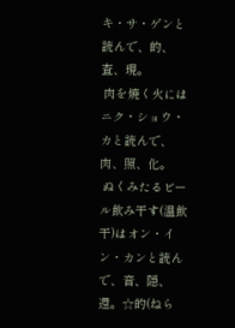キ・サ・ゲンと読んで、的、査、現。
 肉を焼く火にはニク・ショウ・カと読んで、肉、照、化。
 ぬくみたるビール飲み干す(温飲干)はオン・イン・カンと読んで、音、隠、還。☆的(ねら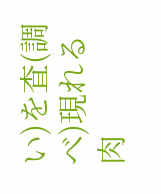い)を査(調べ)現れる肉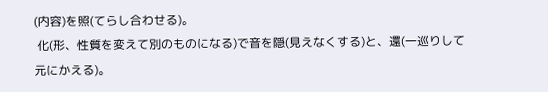(内容)を照(てらし合わせる)。
 化(形、性質を変えて別のものになる)で音を隠(見えなくする)と、還(一巡りして元にかえる)。